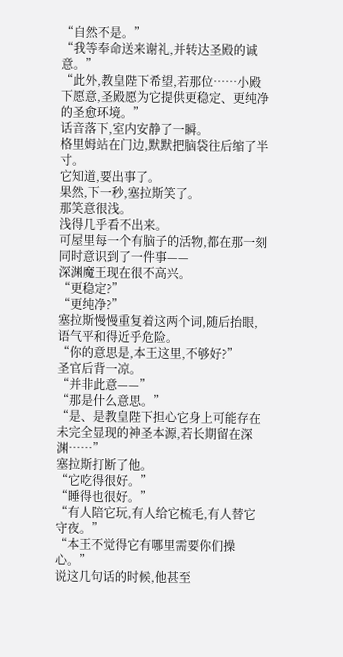“自然不是。”
“我等奉命送来谢礼,并转达圣殿的诚意。”
“此外,教皇陛下希望,若那位……小殿下愿意,圣殿愿为它提供更稳定、更纯净的圣愈环境。”
话音落下,室内安静了一瞬。
格里姆站在门边,默默把脑袋往后缩了半寸。
它知道,要出事了。
果然,下一秒,塞拉斯笑了。
那笑意很浅。
浅得几乎看不出来。
可屋里每一个有脑子的活物,都在那一刻同时意识到了一件事——
深渊魔王现在很不高兴。
“更稳定?”
“更纯净?”
塞拉斯慢慢重复着这两个词,随后抬眼,语气平和得近乎危险。
“你的意思是,本王这里,不够好?”
圣官后背一凉。
“并非此意——”
“那是什么意思。”
“是、是教皇陛下担心它身上可能存在未完全显现的神圣本源,若长期留在深渊……”
塞拉斯打断了他。
“它吃得很好。”
“睡得也很好。”
“有人陪它玩,有人给它梳毛,有人替它守夜。”
“本王不觉得它有哪里需要你们操心。”
说这几句话的时候,他甚至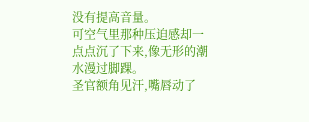没有提高音量。
可空气里那种压迫感却一点点沉了下来,像无形的潮水漫过脚踝。
圣官额角见汗,嘴唇动了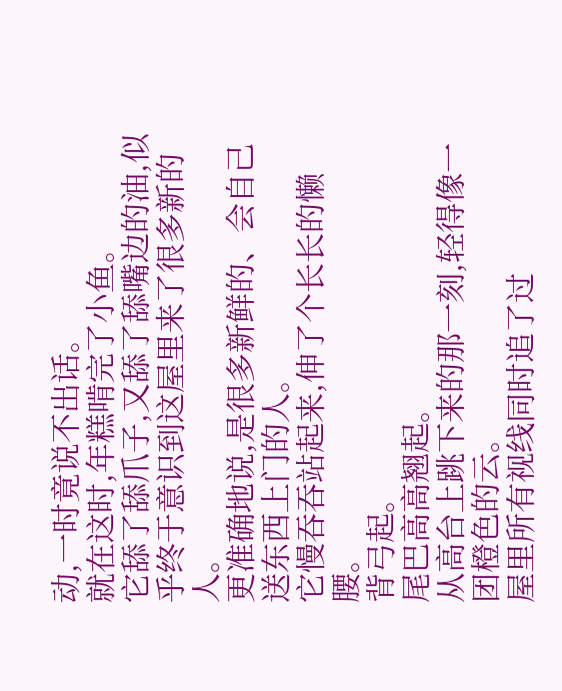动,一时竟说不出话。
就在这时,年糕啃完了小鱼。
它舔了舔爪子,又舔了舔嘴边的油,似乎终于意识到这屋里来了很多新的人。
更准确地说,是很多新鲜的、会自己送东西上门的人。
它慢吞吞站起来,伸了个长长的懒腰。
背弓起。
尾巴高高翘起。
从高台上跳下来的那一刻,轻得像一团橙色的云。
屋里所有视线同时追了过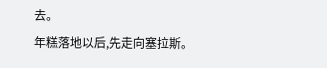去。
年糕落地以后,先走向塞拉斯。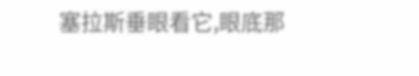塞拉斯垂眼看它,眼底那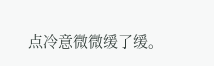点冷意微微缓了缓。